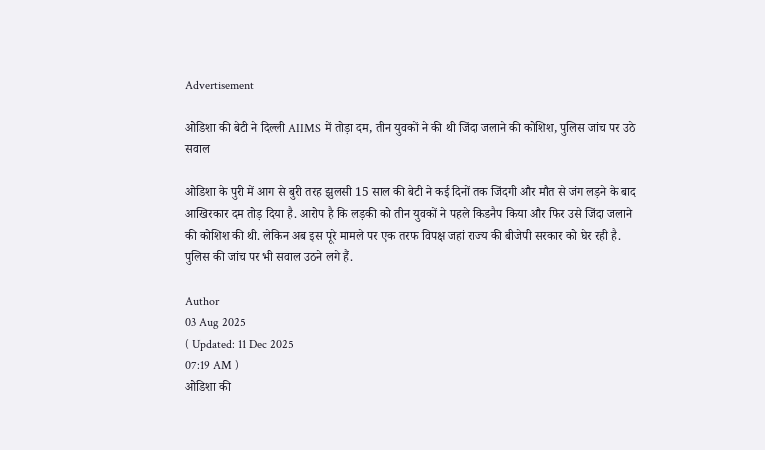Advertisement

ओडिशा की बेटी ने दिल्ली AIIMS में तोड़ा दम, तीन युवकों ने की थी जिंदा जलाने की कोशिश, पुलिस जांच पर उठे सवाल

ओडिशा के पुरी में आग से बुरी तरह झुलसी 15 साल की बेटी ने कई दिनों तक जिंदगी और मौत से जंग लड़ने के बाद आखिरकार दम तोड़ दिया है. आरोप है कि लड़की को तीन युवकों ने पहले किडनैप किया और फिर उसे जिंदा जलाने की कोशिश की थी. लेकिन अब इस पूरे मामले पर एक तरफ विपक्ष जहां राज्य की बीजेपी सरकार को घेर रही है. पुलिस की जांच पर भी सवाल उठने लगे हैं.

Author
03 Aug 2025
( Updated: 11 Dec 2025
07:19 AM )
ओडिशा की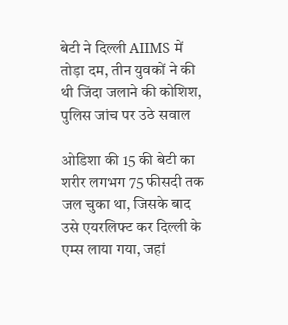बेटी ने दिल्ली AIIMS में तोड़ा दम, तीन युवकों ने की थी जिंदा जलाने की कोशिश, पुलिस जांच पर उठे सवाल

ओडिशा की 15 की बेटी का शरीर लगभग 75 फीसदी तक जल चुका था, जिसके बाद उसे एयरलिफ्ट कर दिल्ली के एम्स लाया गया, जहां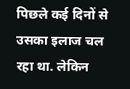पिछले कई दिनों से उसका इलाज चल रहा था. लेकिन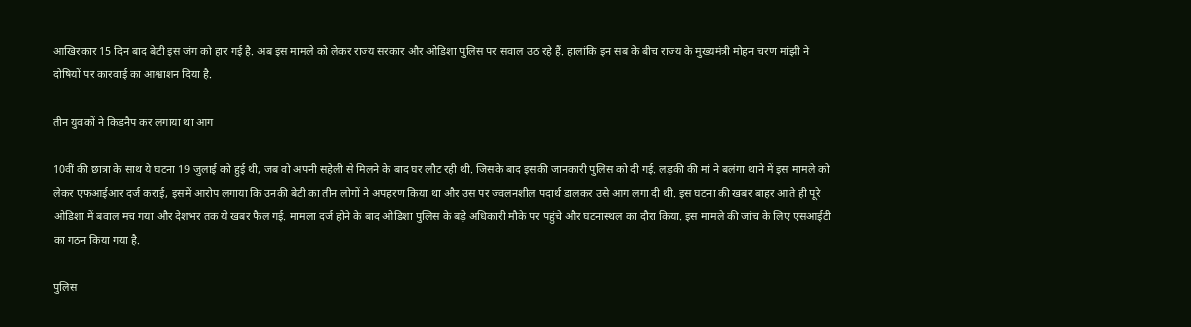आखिरकार 15 दिन बाद बेटी इस जंग को हार गई है. अब इस मामले को लेकर राज्य सरकार और ओडिशा पुलिस पर सवाल उठ रहे हैं. हालांकि इन सब के बीच राज्य के मुख्यमंत्री मोहन चरण मांझी ने दोषियों पर कारवाई का आश्वाशन दिया है.

तीन युवकों ने किडनैप कर लगाया था आग

10वीं की छात्रा के साथ ये घटना 19 जुलाई को हुई थी, जब वो अपनी सहेली से मिलने के बाद घर लौट रही थी. जिसके बाद इसकी जानकारी पुलिस को दी गई. लड़की की मां ने बलंगा थाने में इस मामले को लेकर एफआईआर दर्ज कराई, इसमें आरोप लगाया कि उनकी बेटी का तीन लोगों ने अपहरण किया था और उस पर ज्वलनशील पदार्थ डालकर उसे आग लगा दी थी. इस घटना की खबर बाहर आते ही पूरे ओडिशा में बवाल मच गया और देशभर तक ये खबर फैल गई. मामला दर्ज होने के बाद ओडिशा पुलिस के बड़े अधिकारी मौके पर पहुंचे और घटनास्थल का दौरा किया. इस मामले की जांच के लिए एसआईटी का गठन किया गया है.

पुलिस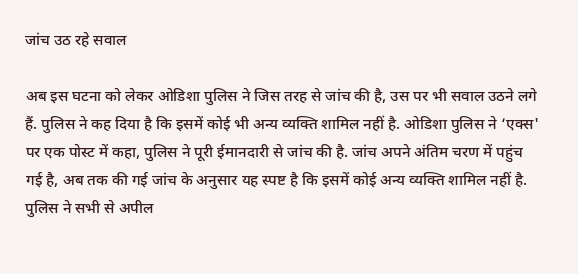जांच उठ रहे सवाल

अब इस घटना को लेकर ओडिशा पुलिस ने जिस तरह से जांच की है, उस पर भी सवाल उठने लगे हैं. पुलिस ने कह दिया है कि इसमें कोई भी अन्य व्यक्ति शामिल नहीं है. ओडिशा पुलिस ने ‘एक्स' पर एक पोस्ट में कहा, पुलिस ने पूरी ईमानदारी से जांच की है. जांच अपने अंतिम चरण में पहुंच गई है, अब तक की गई जांच के अनुसार यह स्पष्ट है कि इसमें कोई अन्य व्यक्ति शामिल नहीं है. पुलिस ने सभी से अपील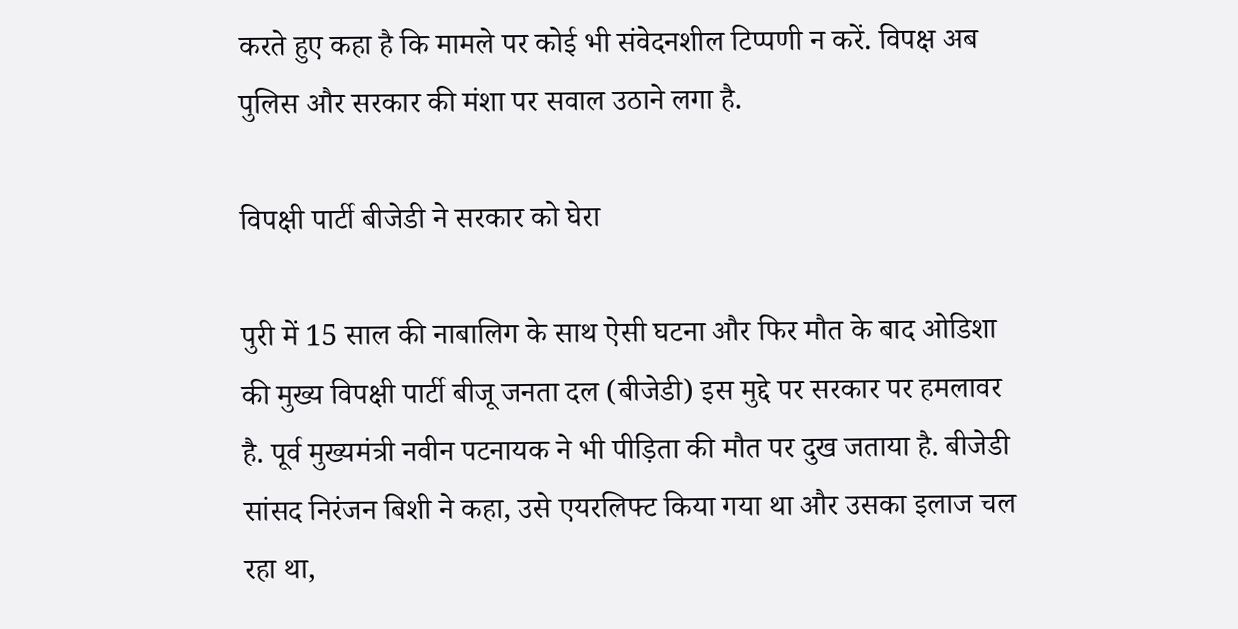करते हुए कहा है कि मामले पर कोई भी संवेदनशील टिप्पणी न करें. विपक्ष अब पुलिस और सरकार की मंशा पर सवाल उठाने लगा है.

विपक्षी पार्टी बीजेडी ने सरकार को घेरा

पुरी में 15 साल की नाबालिग के साथ ऐसी घटना और फिर मौत के बाद ओडिशा की मुख्य विपक्षी पार्टी बीजू जनता दल (बीजेडी) इस मुद्दे पर सरकार पर हमलावर है. पूर्व मुख्यमंत्री नवीन पटनायक ने भी पीड़िता की मौत पर दुख जताया है. बीजेडी सांसद निरंजन बिशी ने कहा, उसे एयरलिफ्ट किया गया था और उसका इलाज चल रहा था,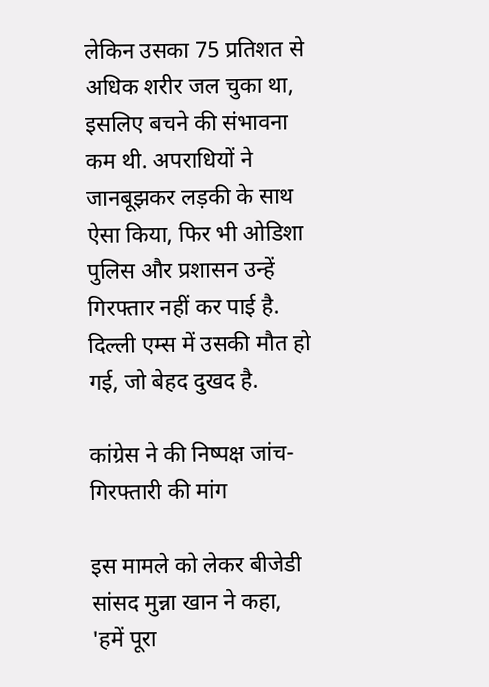लेकिन उसका 75 प्रतिशत से अधिक शरीर जल चुका था, इसलिए बचने की संभावना कम थी. अपराधियों ने जानबूझकर लड़की के साथ ऐसा किया, फिर भी ओडिशा पुलिस और प्रशासन उन्हें गिरफ्तार नहीं कर पाई है. दिल्ली एम्स में उसकी मौत हो गई, जो बेहद दुखद है.

कांग्रेस ने की निष्पक्ष जांच-गिरफ्तारी की मांग

इस मामले को लेकर बीजेडी सांसद मुन्ना खान ने कहा, 'हमें पूरा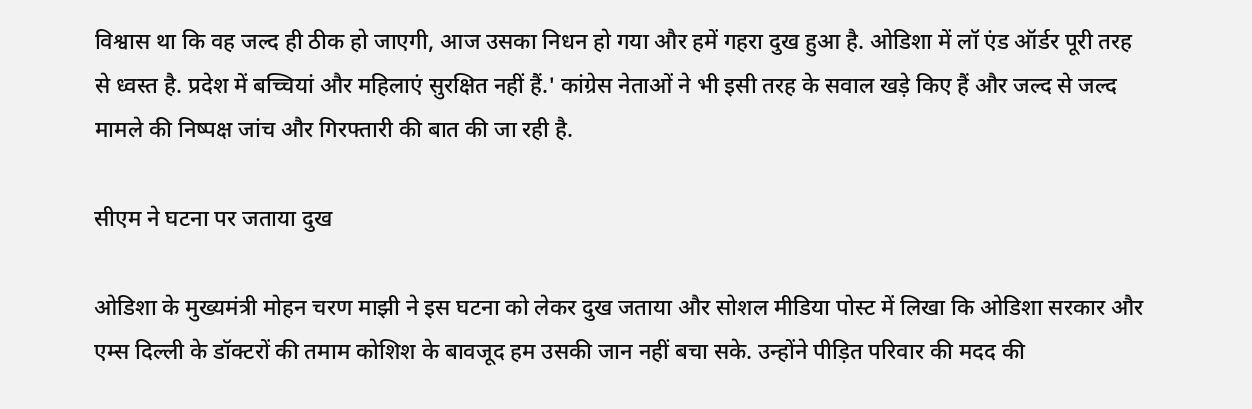विश्वास था कि वह जल्द ही ठीक हो जाएगी, आज उसका निधन हो गया और हमें गहरा दुख हुआ है. ओडिशा में लॉ एंड ऑर्डर पूरी तरह से ध्वस्त है. प्रदेश में बच्चियां और महिलाएं सुरक्षित नहीं हैं.' कांग्रेस नेताओं ने भी इसी तरह के सवाल खड़े किए हैं और जल्द से जल्द मामले की निष्पक्ष जांच और गिरफ्तारी की बात की जा रही है.

सीएम ने घटना पर जताया दुख

ओडिशा के मुख्यमंत्री मोहन चरण माझी ने इस घटना को लेकर दुख जताया और सोशल मीडिया पोस्ट में लिखा कि ओडिशा सरकार और एम्स दिल्ली के डॉक्टरों की तमाम कोशिश के बावजूद हम उसकी जान नहीं बचा सके. उन्होंने पीड़ित परिवार की मदद की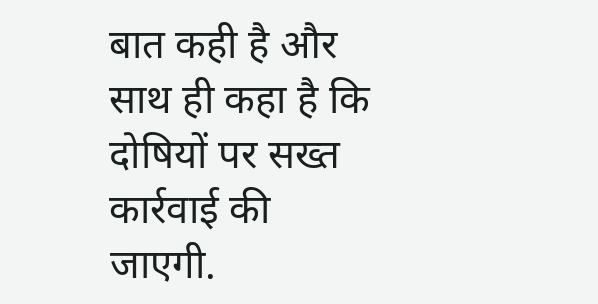बात कही है और साथ ही कहा है कि दोषियों पर सख्त कार्रवाई की जाएगी.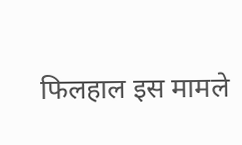फिलहाल इस मामले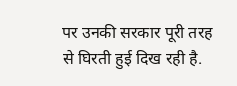पर उनकी सरकार पूरी तरह से घिरती हुई दिख रही है.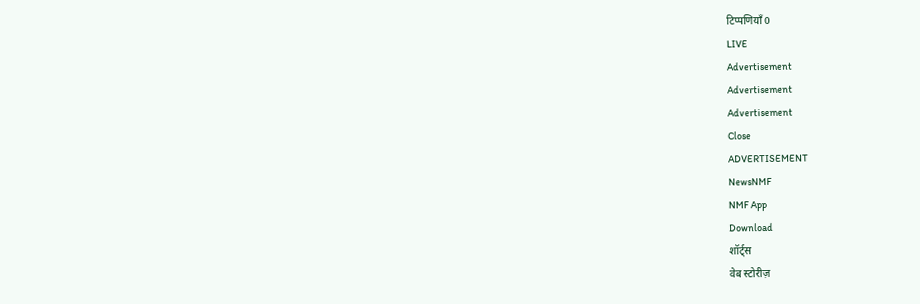टिप्पणियाँ 0
LIVE
Advertisement
Advertisement
Advertisement
Close
ADVERTISEMENT
NewsNMF
NMF App
Download
शॉर्ट्स
वेब स्टोरीज़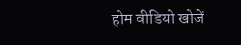होम वीडियो खोजें